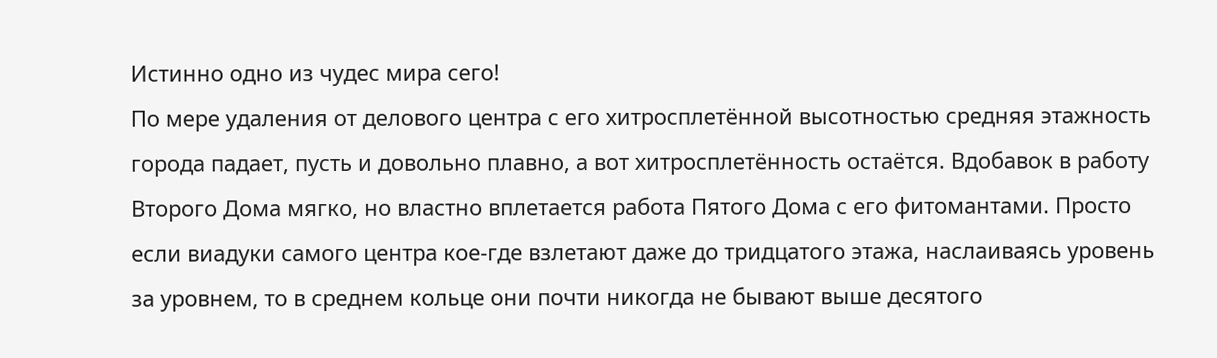Истинно одно из чудес мира сего!
По мере удаления от делового центра с его хитросплетённой высотностью средняя этажность города падает, пусть и довольно плавно, а вот хитросплетённость остаётся. Вдобавок в работу Второго Дома мягко, но властно вплетается работа Пятого Дома с его фитомантами. Просто если виадуки самого центра кое-где взлетают даже до тридцатого этажа, наслаиваясь уровень за уровнем, то в среднем кольце они почти никогда не бывают выше десятого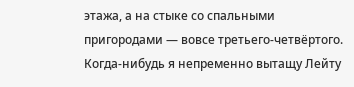этажа, а на стыке со спальными пригородами — вовсе третьего-четвёртого. Когда-нибудь я непременно вытащу Лейту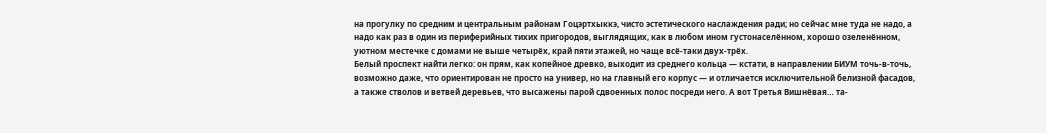на прогулку по средним и центральным районам Гоцэртхыккэ, чисто эстетического наслаждения ради; но сейчас мне туда не надо, а надо как раз в один из периферийных тихих пригородов, выглядящих, как в любом ином густонаселённом, хорошо озеленённом, уютном местечке с домами не выше четырёх, край пяти этажей, но чаще всё-таки двух-трёх.
Белый проспект найти легко: он прям, как копейное древко, выходит из среднего кольца — кстати, в направлении БИУМ точь-в-точь, возможно даже, что ориентирован не просто на универ, но на главный его корпус — и отличается исключительной белизной фасадов, а также стволов и ветвей деревьев, что высажены парой сдвоенных полос посреди него. А вот Третья Вишнёвая… та-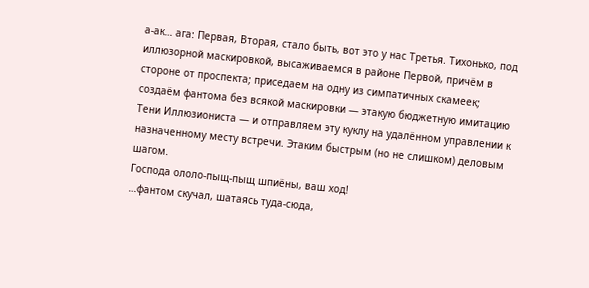а-ак… ага: Первая, Вторая, стало быть, вот это у нас Третья. Тихонько, под иллюзорной маскировкой, высаживаемся в районе Первой, причём в стороне от проспекта; приседаем на одну из симпатичных скамеек; создаём фантома без всякой маскировки — этакую бюджетную имитацию Тени Иллюзиониста — и отправляем эту куклу на удалённом управлении к назначенному месту встречи. Этаким быстрым (но не слишком) деловым шагом.
Господа ололо-пыщ-пыщ шпиёны, ваш ход!
…фантом скучал, шатаясь туда-сюда,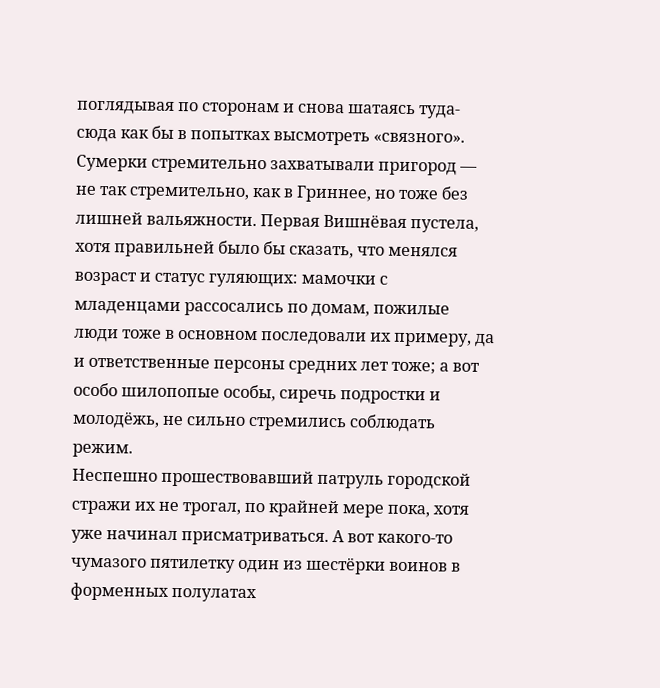поглядывая по сторонам и снова шатаясь туда-сюда как бы в попытках высмотреть «связного». Сумерки стремительно захватывали пригород — не так стремительно, как в Гриннее, но тоже без лишней вальяжности. Первая Вишнёвая пустела, хотя правильней было бы сказать, что менялся возраст и статус гуляющих: мамочки с младенцами рассосались по домам, пожилые люди тоже в основном последовали их примеру, да и ответственные персоны средних лет тоже; а вот особо шилопопые особы, сиречь подростки и молодёжь, не сильно стремились соблюдать режим.
Неспешно прошествовавший патруль городской стражи их не трогал, по крайней мере пока, хотя уже начинал присматриваться. А вот какого-то чумазого пятилетку один из шестёрки воинов в форменных полулатах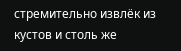стремительно извлёк из кустов и столь же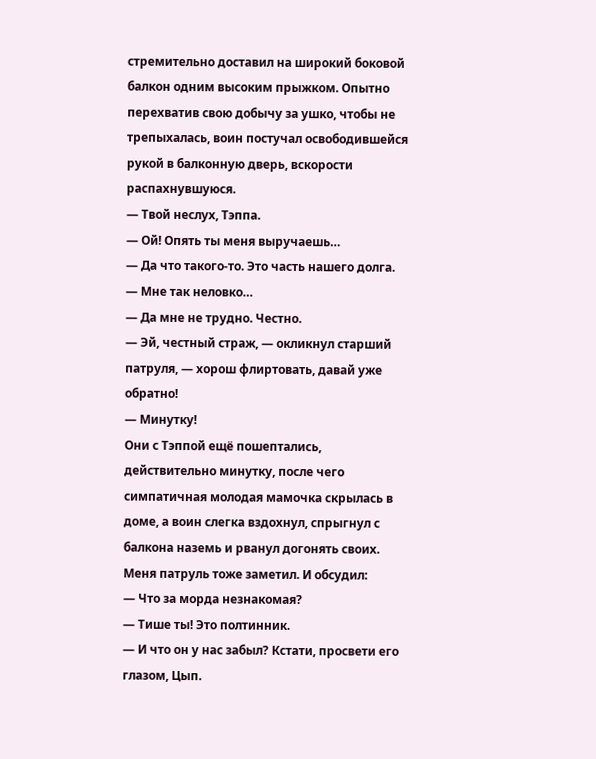стремительно доставил на широкий боковой балкон одним высоким прыжком. Опытно перехватив свою добычу за ушко, чтобы не трепыхалась, воин постучал освободившейся рукой в балконную дверь, вскорости распахнувшуюся.
— Твой неслух, Тэппа.
— Ой! Опять ты меня выручаешь…
— Да что такого-то. Это часть нашего долга.
— Мне так неловко…
— Да мне не трудно. Честно.
— Эй, честный страж, — окликнул старший патруля, — хорош флиртовать, давай уже обратно!
— Минутку!
Они с Тэппой ещё пошептались, действительно минутку, после чего симпатичная молодая мамочка скрылась в доме, а воин слегка вздохнул, спрыгнул с балкона наземь и рванул догонять своих.
Меня патруль тоже заметил. И обсудил:
— Что за морда незнакомая?
— Тише ты! Это полтинник.
— И что он у нас забыл? Кстати, просвети его глазом, Цып.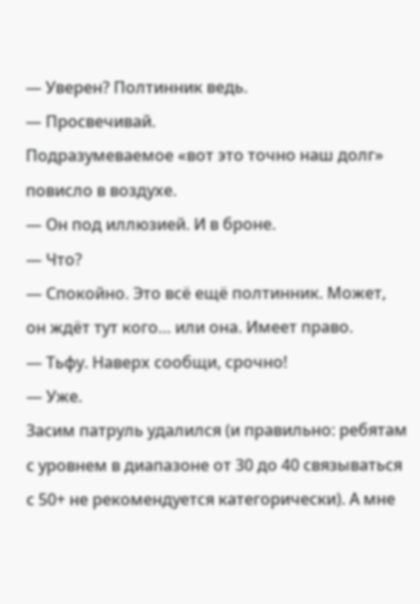— Уверен? Полтинник ведь.
— Просвечивай.
Подразумеваемое «вот это точно наш долг» повисло в воздухе.
— Он под иллюзией. И в броне.
— Что?
— Спокойно. Это всё ещё полтинник. Может, он ждёт тут кого… или она. Имеет право.
— Тьфу. Наверх сообщи, срочно!
— Уже.
Засим патруль удалился (и правильно: ребятам с уровнем в диапазоне от 30 до 40 связываться с 50+ не рекомендуется категорически). А мне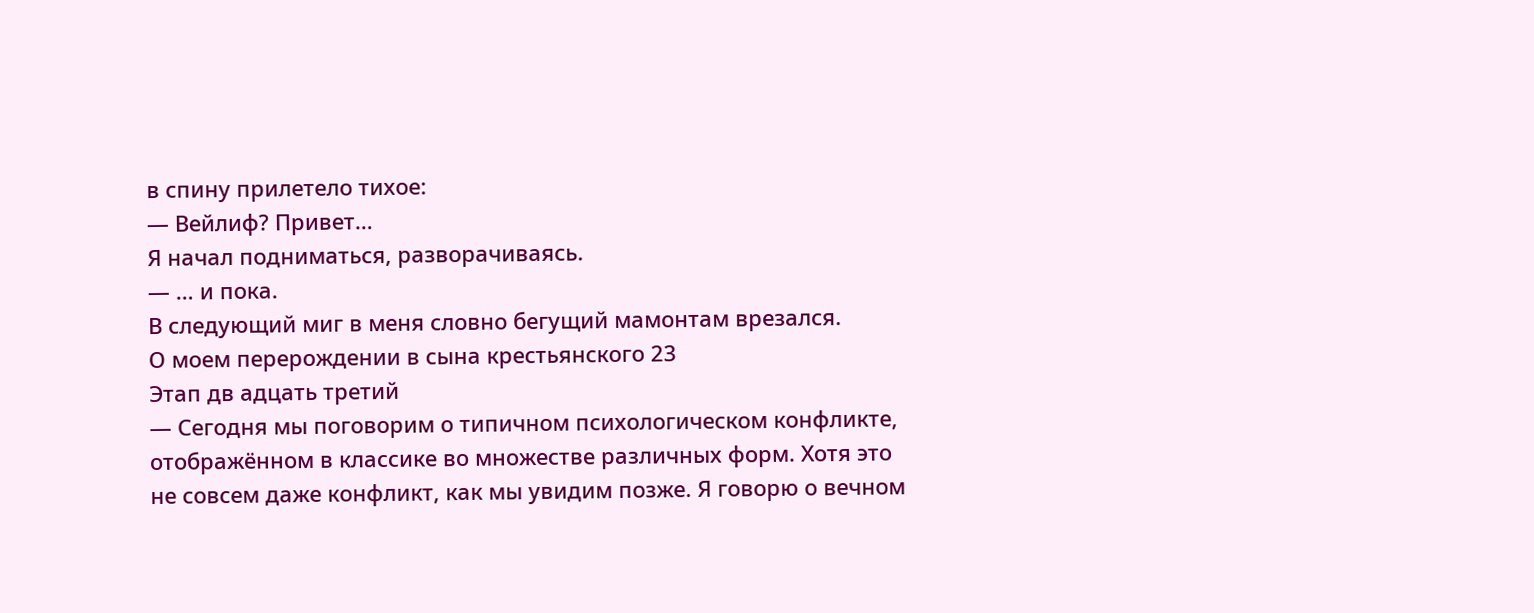в спину прилетело тихое:
— Вейлиф? Привет…
Я начал подниматься, разворачиваясь.
— … и пока.
В следующий миг в меня словно бегущий мамонтам врезался.
О моем перерождении в сына крестьянского 23
Этап дв адцать третий
— Сегодня мы поговорим о типичном психологическом конфликте, отображённом в классике во множестве различных форм. Хотя это не совсем даже конфликт, как мы увидим позже. Я говорю о вечном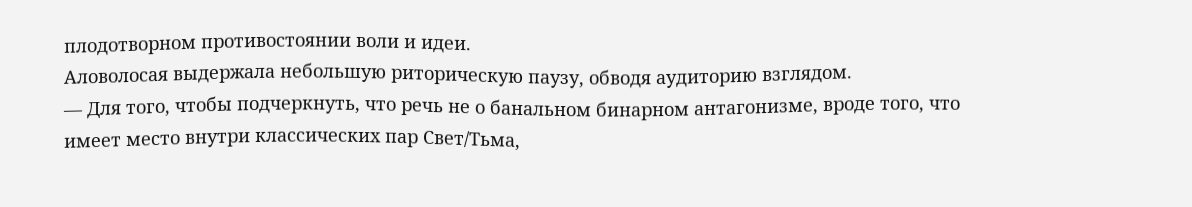плодотворном противостоянии воли и идеи.
Аловолосая выдержала небольшую риторическую паузу, обводя аудиторию взглядом.
— Для того, чтобы подчеркнуть, что речь не о банальном бинарном антагонизме, вроде того, что имеет место внутри классических пар Свет/Тьма,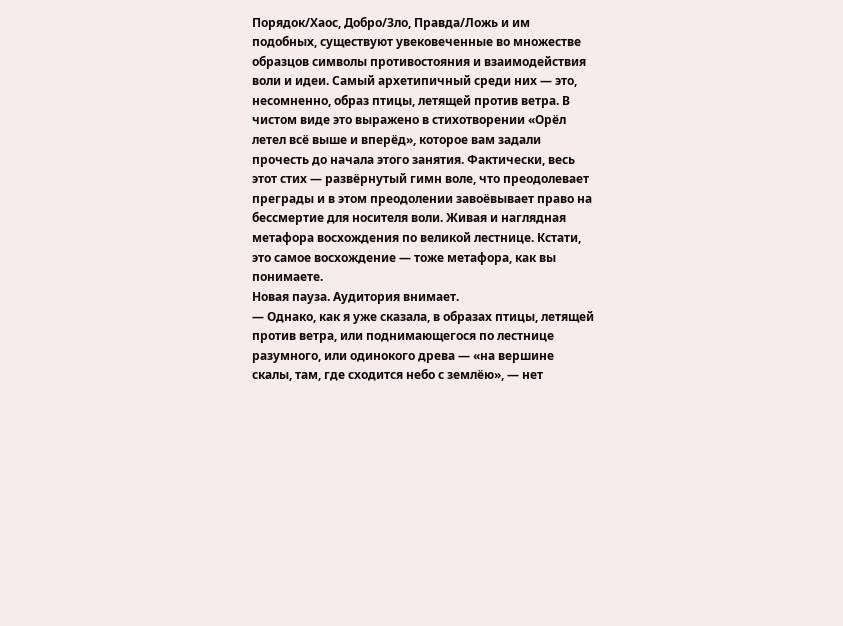Порядок/Хаос, Добро/Зло, Правда/Ложь и им подобных, существуют увековеченные во множестве образцов символы противостояния и взаимодействия воли и идеи. Самый архетипичный среди них — это, несомненно, образ птицы, летящей против ветра. В чистом виде это выражено в стихотворении «Орёл летел всё выше и вперёд», которое вам задали прочесть до начала этого занятия. Фактически, весь этот стих — развёрнутый гимн воле, что преодолевает преграды и в этом преодолении завоёвывает право на бессмертие для носителя воли. Живая и наглядная метафора восхождения по великой лестнице. Кстати, это самое восхождение — тоже метафора, как вы понимаете.
Новая пауза. Аудитория внимает.
— Однако, как я уже сказала, в образах птицы, летящей против ветра, или поднимающегося по лестнице разумного, или одинокого древа — «на вершине скалы, там, где сходится небо с землёю», — нет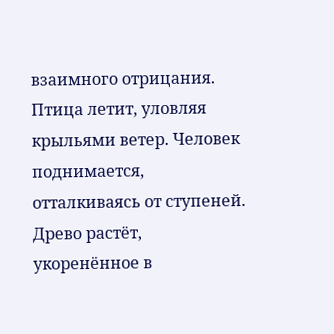взаимного отрицания. Птица летит, уловляя крыльями ветер. Человек поднимается, отталкиваясь от ступеней. Древо растёт, укоренённое в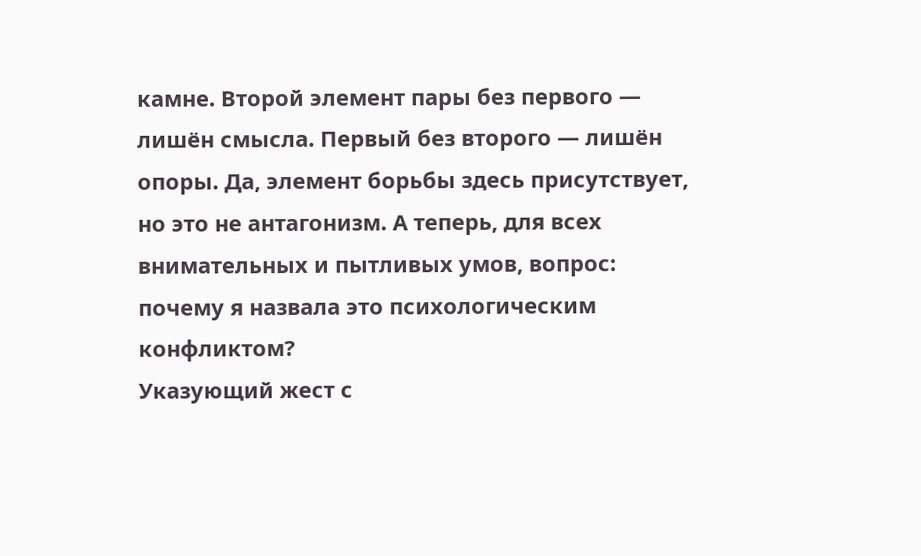камне. Второй элемент пары без первого — лишён смысла. Первый без второго — лишён опоры. Да, элемент борьбы здесь присутствует, но это не антагонизм. А теперь, для всех внимательных и пытливых умов, вопрос: почему я назвала это психологическим конфликтом?
Указующий жест с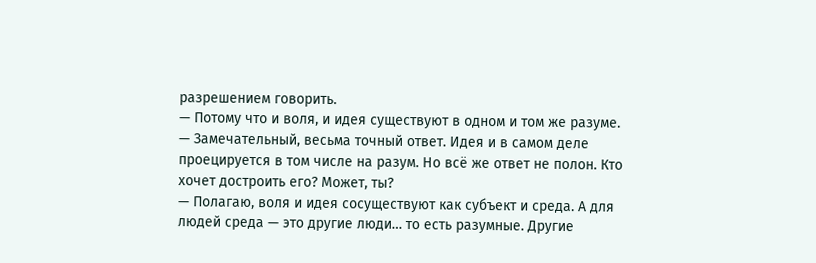разрешением говорить.
— Потому что и воля, и идея существуют в одном и том же разуме.
— Замечательный, весьма точный ответ. Идея и в самом деле проецируется в том числе на разум. Но всё же ответ не полон. Кто хочет достроить его? Может, ты?
— Полагаю, воля и идея сосуществуют как субъект и среда. А для людей среда — это другие люди… то есть разумные. Другие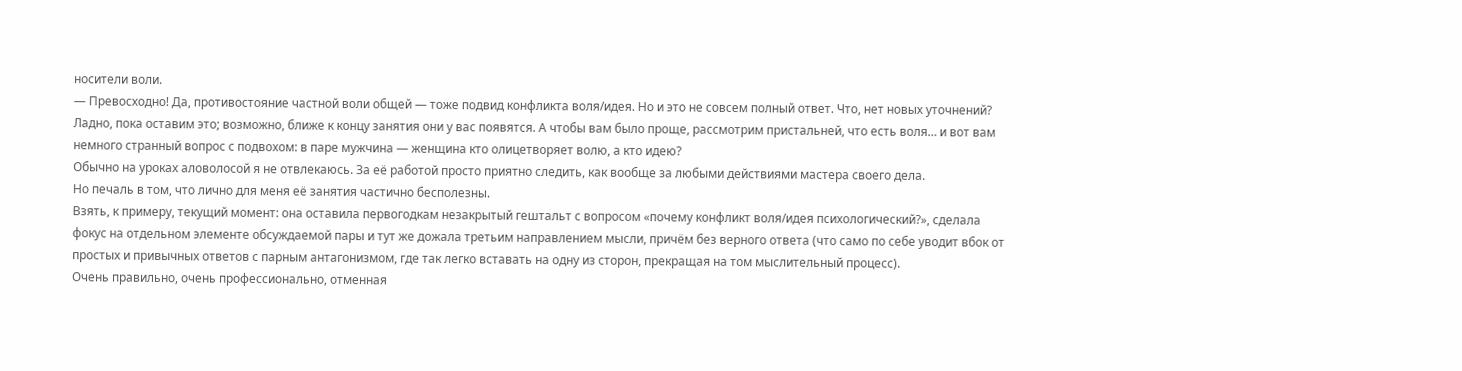носители воли.
— Превосходно! Да, противостояние частной воли общей — тоже подвид конфликта воля/идея. Но и это не совсем полный ответ. Что, нет новых уточнений? Ладно, пока оставим это; возможно, ближе к концу занятия они у вас появятся. А чтобы вам было проще, рассмотрим пристальней, что есть воля… и вот вам немного странный вопрос с подвохом: в паре мужчина — женщина кто олицетворяет волю, а кто идею?
Обычно на уроках аловолосой я не отвлекаюсь. За её работой просто приятно следить, как вообще за любыми действиями мастера своего дела.
Но печаль в том, что лично для меня её занятия частично бесполезны.
Взять, к примеру, текущий момент: она оставила первогодкам незакрытый гештальт с вопросом «почему конфликт воля/идея психологический?», сделала фокус на отдельном элементе обсуждаемой пары и тут же дожала третьим направлением мысли, причём без верного ответа (что само по себе уводит вбок от простых и привычных ответов с парным антагонизмом, где так легко вставать на одну из сторон, прекращая на том мыслительный процесс).
Очень правильно, очень профессионально, отменная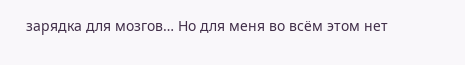зарядка для мозгов… Но для меня во всём этом нет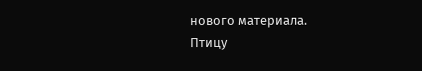нового материала.
Птицу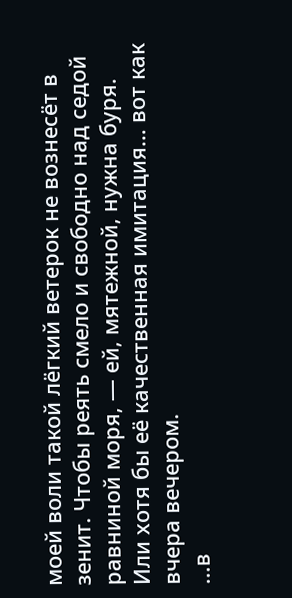моей воли такой лёгкий ветерок не вознесёт в зенит. Чтобы реять смело и свободно над седой равниной моря, — ей, мятежной, нужна буря.
Или хотя бы её качественная имитация… вот как вчера вечером.
…в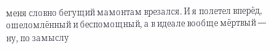меня словно бегущий мамонтам врезался. И я полетел вперёд, ошеломлённый и беспомощный, а в идеале вообще мёртвый — ну, по замыслу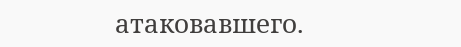атаковавшего.